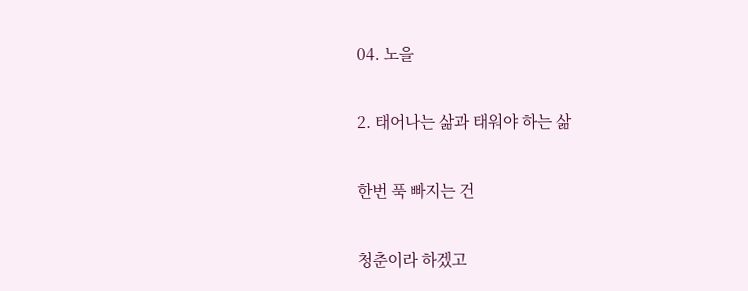04. 노을

2. 태어나는 삶과 태워야 하는 삶

한번 푹 빠지는 건

청춘이라 하겠고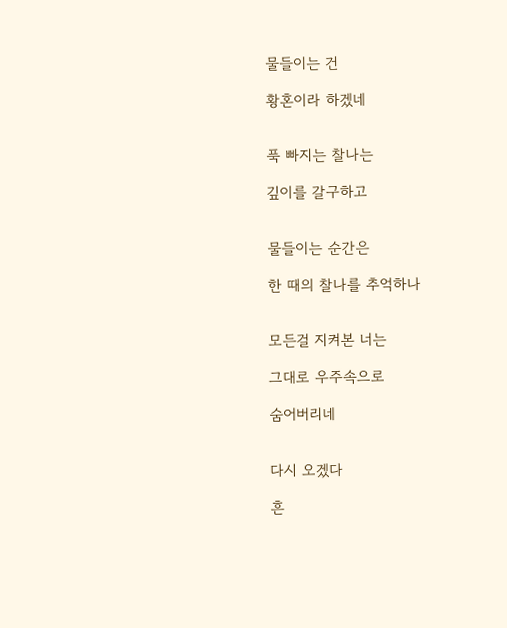물들이는 건

황혼이라 하겠네


푹 빠지는 찰나는

깊이를 갈구하고


물들이는 순간은

한 때의 찰나를 추억하나


모든걸 지켜본 너는

그대로 우주속으로

숨어버리네


다시 오겠다

흔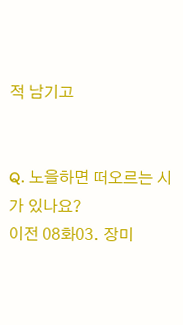적 남기고


Q. 노을하면 떠오르는 시가 있나요?
이전 08화03. 장미